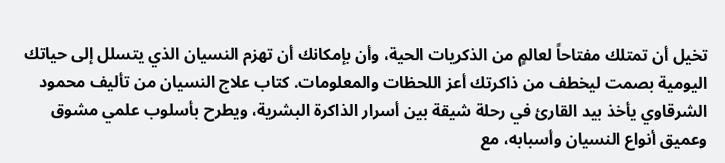تخيل أن تمتلك مفتاحاً لعالمٍ من الذكريات الحية، وأن بإمكانك أن تهزم النسيان الذي يتسلل إلى حياتك اليومية بصمت ليخطف من ذاكرتك أعز اللحظات والمعلومات. كتاب علاج النسيان من تأليف محمود الشرقاوي يأخذ بيد القارئ في رحلة شيقة بين أسرار الذاكرة البشرية، ويطرح بأسلوب علمي مشوق وعميق أنواع النسيان وأسبابه، مع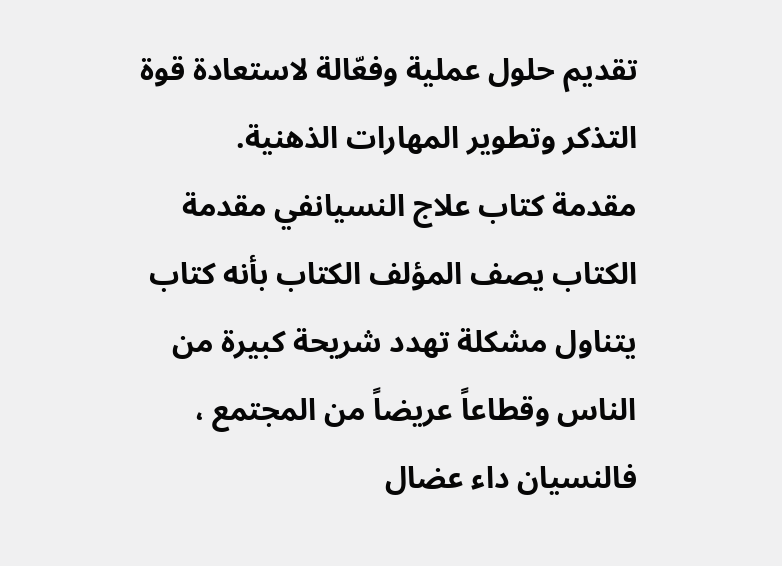تقديم حلول عملية وفعّالة لاستعادة قوة التذكر وتطوير المهارات الذهنية.
مقدمة كتاب علاج النسيانفي مقدمة الكتاب يصف المؤلف الكتاب بأنه كتاب يتناول مشكلة تهدد شريحة كبيرة من الناس وقطاعاً عريضاً من المجتمع ، فالنسيان داء عضال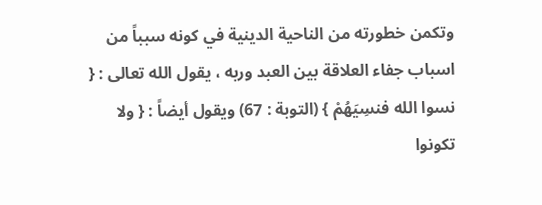وتكمن خطورته من الناحية الدينية في كونه سبباً من اسباب جفاء العلاقة بين العبد وربه ، يقول الله تعالى : { نسوا الله فنسِيَهُمْ } (التوبة : 67) ويقول أيضاً : { ولا تكونوا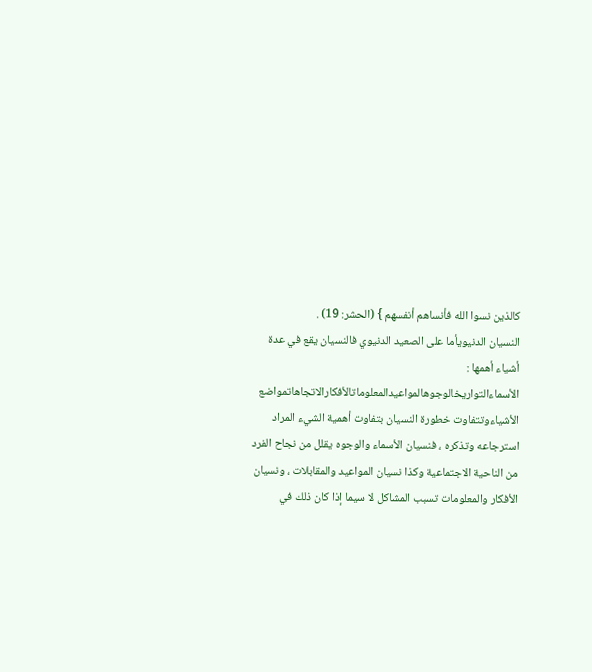كالذين نسوا الله فأنساهم أنفسهم } (الحشر: 19) .
النسيان الدنيويأما على الصعيد الدنيوي فالنسيان يقع في عدة أشياء أهمها :
الأسماءالتواريخالوجوهالمواعيدالمعلوماتالأفكارالاتجاهاتمواضع الأشياءوتتفاوت خطورة النسيان بتفاوت أهمية الشيء المراد استرجاعه وتذكره ، فنسيان الأسماء والوجوه يقلل من نجاح الفرد من الناحية الاجتماعية وكذا نسيان المواعيد والمقابلات ، ونسيان الأفكار والمعلومات تسبب المشاكل لا سيما إذا كان ذلك في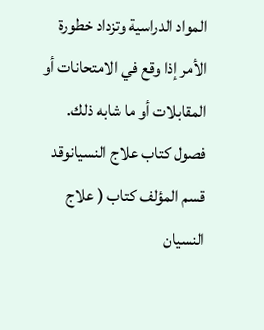المواد الدراسية وتزداد خطورة الأمر إذا وقع في الامتحانات أو المقابلات أو ما شابه ذلك.
فصول كتاب علاج النسيانوقد قسم المؤلف كتاب ( علاج النسيان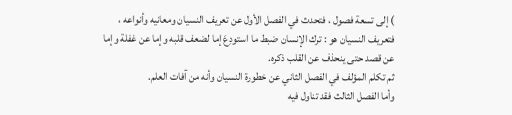) إلى تسعة فصول ، فتحدث في الفصل الأول عن تعريف النسيان ومعانيه وأنواعه ، فتعريف النسيان هو : ترك الإنسان ضبط ما استودِعَ إما لضعف قلبه وإما عن غفلة وإما عن قصد حتى ينحذف عن القلب ذكره.
ثم تكلم المؤلف في الفصل الثاني عن خطورة النسيان وأنه من آفات العلم.
وأما الفصل الثالث فقد تناول فيه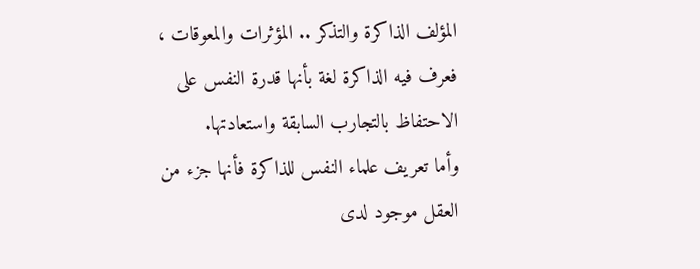المؤلف الذاكرة والتذكر .. المؤثرات والمعوقات ، فعرف فيه الذاكرة لغة بأنها قدرة النفس على الاحتفاظ بالتجارب السابقة واستعادتها.
وأما تعريف علماء النفس للذاكرة فأنها جزء من العقل موجود لدى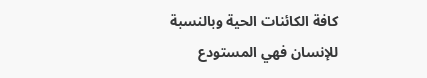كافة الكائنات الحية وبالنسبة للإنسان فهي المستودع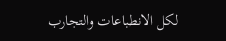لكل الانطباعات والتجارب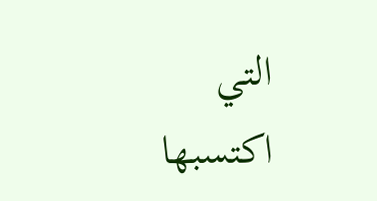التي اكتسبها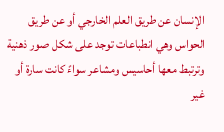الإنسان عن طريق العلم الخارجي أو عن طريق الحواس وهي انطباعات توجد على شكل صور ذهنية وترتبط معها أحاسيس ومشاعر سواءً كانت سارة أو غير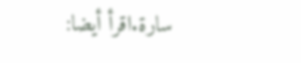سارة.اقرأ أيضا: